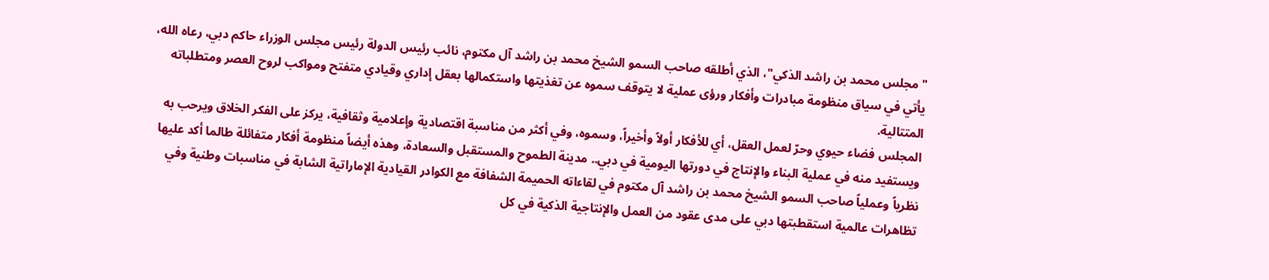"مجلس محمد بن راشد الذكي"، الذي أطلقه صاحب السمو الشيخ محمد بن راشد آل مكتوم، نائب رئيس الدولة رئيس مجلس الوزراء حاكم دبي، رعاه الله، يأتي في سياق منظومة مبادرات وأفكار ورؤى عملية لا يتوقف سموه عن تغذيتها واستكمالها بعقل إداري وقيادي متفتح ومواكب لروح العصر ومتطلباته المتتالية.
المجلس فضاء حيوي وحرّ لعمل العقل، أي للأفكار أولاً وأخيراً، وسموه، وفي أكثر من مناسبة اقتصادية وإعلامية وثقافية، يركز على الفكر الخلاق ويرحب به ويستفيد منه في عملية البناء والإنتاج في دورتها اليومية في دبي.. مدينة الطموح والمستقبل والسعادة، وهذه أيضاً منظومة أفكار متفائلة طالما أكد عليها نظرياً وعملياً صاحب السمو الشيخ محمد بن راشد آل مكتوم في لقاءاته الحميمة الشفافة مع الكوادر القيادية الإماراتية الشابة في مناسبات وطنية وفي تظاهرات عالمية استقطبتها دبي على مدى عقود من العمل والإنتاجية الذكية في كل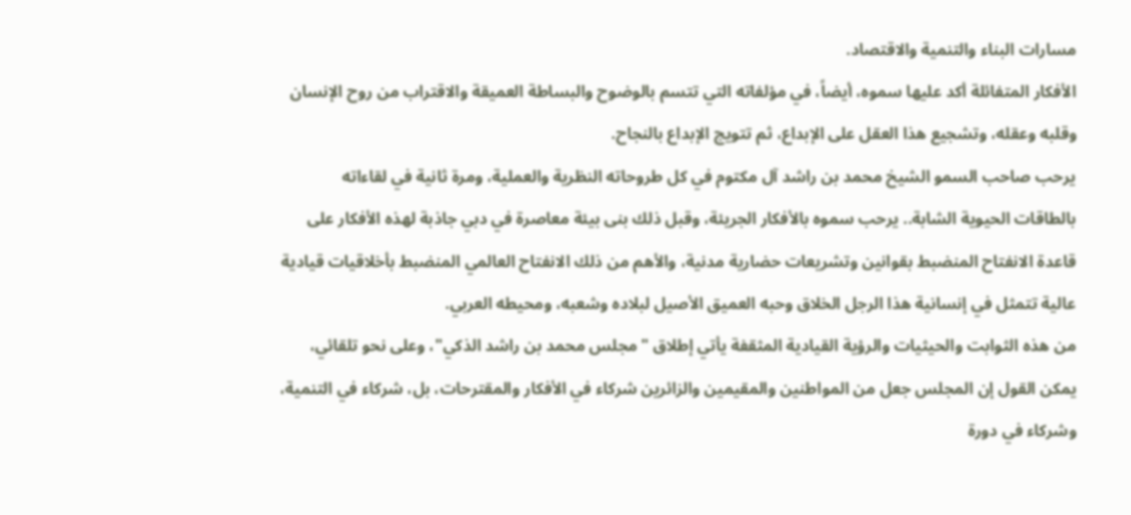مسارات البناء والتنمية والاقتصاد.
الأفكار المتفائلة أكد عليها سموه، أيضاً، في مؤلفاته التي تتسم بالوضوح والبساطة العميقة والاقتراب من روح الإنسان وقلبه وعقله، وتشجيع هذا العقل على الإبداع، ثم تتويج الإبداع بالنجاح.
يرحب صاحب السمو الشيخ محمد بن راشد آل مكتوم في كل طروحاته النظرية والعملية، ومرة ثانية في لقاءاته بالطاقات الحيوية الشابة.. يرحب سموه بالأفكار الجريئة، وقبل ذلك بنى بيئة معاصرة في دبي جاذبة لهذه الأفكار على قاعدة الانفتاح المنضبط بقوانين وتشريعات حضارية مدنية، والأهم من ذلك الانفتاح العالمي المنضبط بأخلاقيات قيادية عالية تتمثل في إنسانية هذا الرجل الخلاق وحبه العميق الأصيل لبلاده وشعبه، ومحيطه العربي.
من هذه الثوابت والحيثيات والرؤية القيادية المثقفة يأتي إطلاق "مجلس محمد بن راشد الذكي"، وعلى نحو تلقائي، يمكن القول إن المجلس جعل من المواطنين والمقيمين والزائرين شركاء في الأفكار والمقترحات، بل، شركاء في التنمية، وشركاء في دورة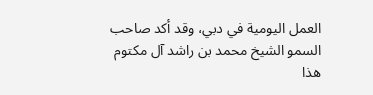العمل اليومية في دبي، وقد أكد صاحب السمو الشيخ محمد بن راشد آل مكتوم هذا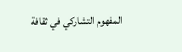المفهوم التشاركي في ثقافة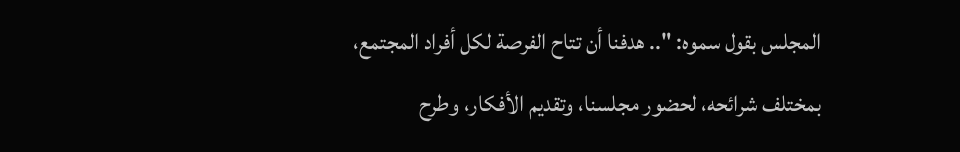المجلس بقول سموه: ".. هدفنا أن تتاح الفرصة لكل أفراد المجتمع، بمختلف شرائحه، لحضور مجلسنا، وتقديم الأفكار، وطرح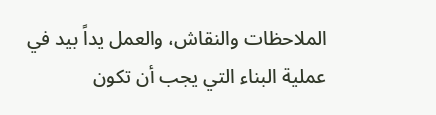الملاحظات والنقاش، والعمل يداً بيد في عملية البناء التي يجب أن تكون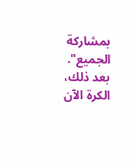بمشاركة الجميع".
بعد ذلك، الكرة الآن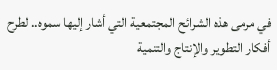في مرمى هذه الشرائح المجتمعية التي أشار إليها سموه.. لطرح أفكار التطوير والإنتاج والتنمية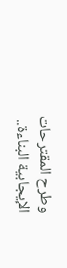وطرح المقترحات الإيجابية البناءة..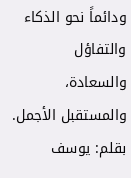ودائماً نحو الذكاء والتفاؤل والسعادة، والمستقبل الأجمل.
بقلم: يوسف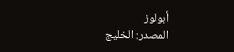أبولوز
المصدر: الخليج